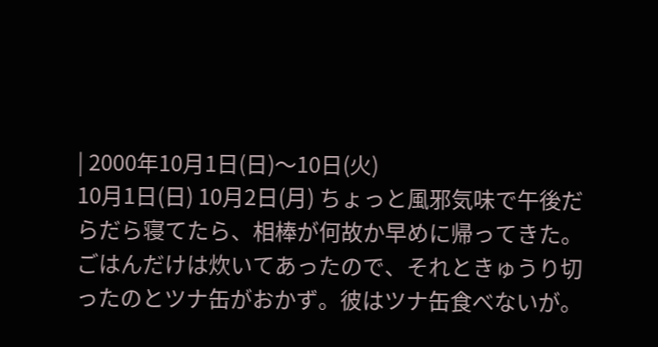| 2000年10月1日(日)〜10日(火)
10月1日(日) 10月2日(月) ちょっと風邪気味で午後だらだら寝てたら、相棒が何故か早めに帰ってきた。ごはんだけは炊いてあったので、それときゅうり切ったのとツナ缶がおかず。彼はツナ缶食べないが。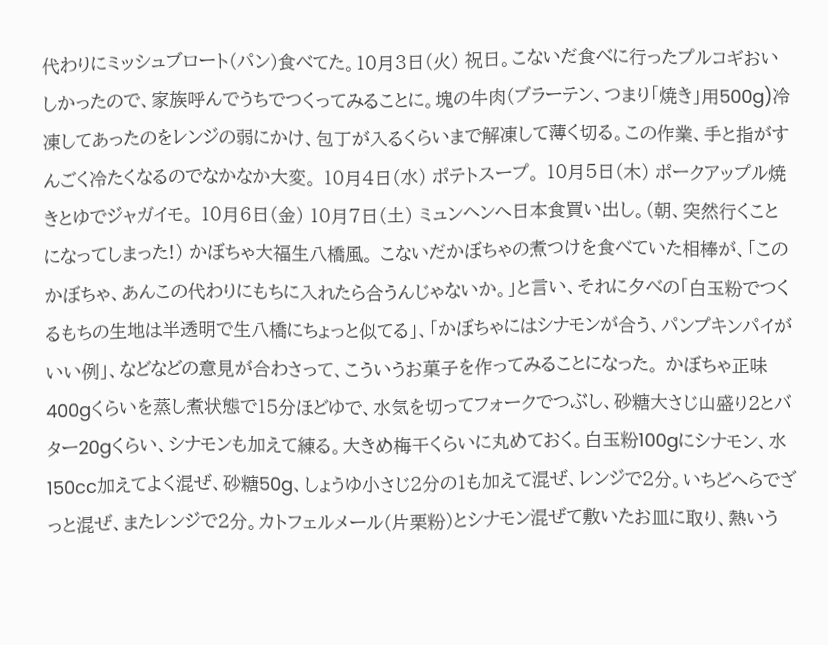代わりにミッシュブロート(パン)食べてた。10月3日(火) 祝日。こないだ食べに行ったプルコギおいしかったので、家族呼んでうちでつくってみることに。塊の牛肉(ブラーテン、つまり「焼き」用500g)冷凍してあったのをレンジの弱にかけ、包丁が入るくらいまで解凍して薄く切る。この作業、手と指がすんごく冷たくなるのでなかなか大変。 10月4日(水) ポテトスープ。 10月5日(木) ポークアップル焼きとゆでジャガイモ。 10月6日(金) 10月7日(土) ミュンヘンへ日本食買い出し。(朝、突然行くことになってしまった!) かぼちゃ大福生八橋風。 こないだかぼちゃの煮つけを食べていた相棒が、「このかぼちゃ、あんこの代わりにもちに入れたら合うんじゃないか。」と言い、それに夕べの「白玉粉でつくるもちの生地は半透明で生八橋にちょっと似てる」、「かぼちゃにはシナモンが合う、パンプキンパイがいい例」、などなどの意見が合わさって、こういうお菓子を作ってみることになった。 かぼちゃ正味400gくらいを蒸し煮状態で15分ほどゆで、水気を切ってフォークでつぶし、砂糖大さじ山盛り2とバター20gくらい、シナモンも加えて練る。大きめ梅干くらいに丸めておく。白玉粉100gにシナモン、水150cc加えてよく混ぜ、砂糖50g、しょうゆ小さじ2分の1も加えて混ぜ、レンジで2分。いちどへらでざっと混ぜ、またレンジで2分。カトフェルメール(片栗粉)とシナモン混ぜて敷いたお皿に取り、熱いう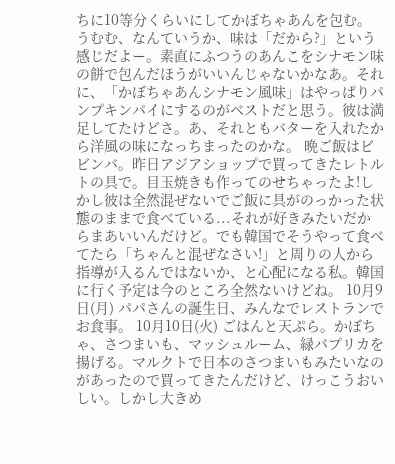ちに10等分くらいにしてかぼちゃあんを包む。 うむむ、なんていうか、味は「だから?」という感じだよー。素直にふつうのあんこをシナモン味の餅で包んだほうがいいんじゃないかなあ。それに、「かぼちゃあんシナモン風味」はやっぱりパンプキンパイにするのがベストだと思う。彼は満足してたけどさ。あ、それともバターを入れたから洋風の味になっちまったのかな。 晩ご飯はビビンバ。昨日アジアショップで買ってきたレトルトの具で。目玉焼きも作ってのせちゃったよ!しかし彼は全然混ぜないでご飯に具がのっかった状態のままで食べている...それが好きみたいだからまあいいんだけど。でも韓国でそうやって食べてたら「ちゃんと混ぜなさい!」と周りの人から指導が入るんではないか、と心配になる私。韓国に行く予定は今のところ全然ないけどね。 10月9日(月) パパさんの誕生日、みんなでレストランでお食事。 10月10日(火) ごはんと天ぷら。かぼちゃ、さつまいも、マッシュルーム、緑パプリカを揚げる。マルクトで日本のさつまいもみたいなのがあったので買ってきたんだけど、けっこうおいしい。しかし大きめ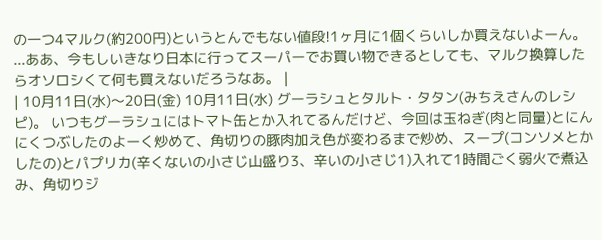の一つ4マルク(約200円)というとんでもない値段!1ヶ月に1個くらいしか買えないよーん。 ...ああ、今もしいきなり日本に行ってスーパーでお買い物できるとしても、マルク換算したらオソロシくて何も買えないだろうなあ。 |
| 10月11日(水)〜20日(金) 10月11日(水) グーラシュとタルト・タタン(みちえさんのレシピ)。 いつもグーラシュにはトマト缶とか入れてるんだけど、今回は玉ねぎ(肉と同量)とにんにくつぶしたのよーく炒めて、角切りの豚肉加え色が変わるまで炒め、スープ(コンソメとかしたの)とパプリカ(辛くないの小さじ山盛り3、辛いの小さじ1)入れて1時間ごく弱火で煮込み、角切りジ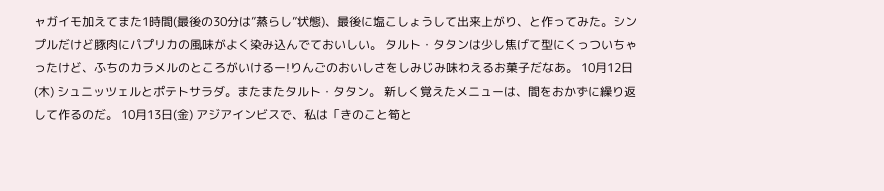ャガイモ加えてまた1時間(最後の30分は”蒸らし”状態)、最後に塩こしょうして出来上がり、と作ってみた。シンプルだけど豚肉にパプリカの風味がよく染み込んでておいしい。 タルト・タタンは少し焦げて型にくっついちゃったけど、ふちのカラメルのところがいけるー!りんごのおいしさをしみじみ味わえるお菓子だなあ。 10月12日(木) シュニッツェルとポテトサラダ。またまたタルト・タタン。 新しく覚えたメニューは、間をおかずに繰り返して作るのだ。 10月13日(金) アジアインビスで、私は「きのこと筍と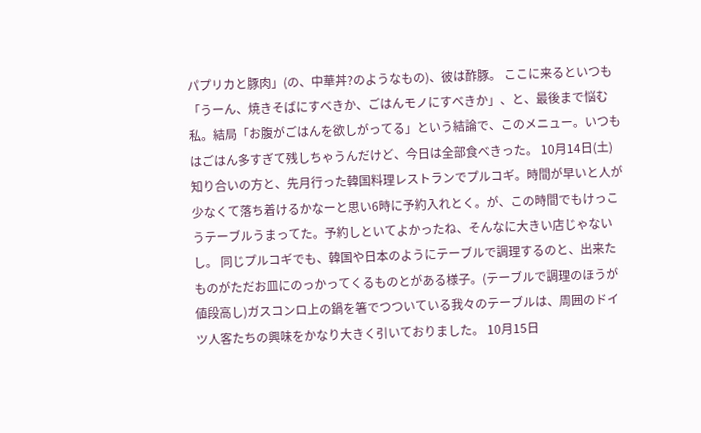パプリカと豚肉」(の、中華丼?のようなもの)、彼は酢豚。 ここに来るといつも「うーん、焼きそばにすべきか、ごはんモノにすべきか」、と、最後まで悩む私。結局「お腹がごはんを欲しがってる」という結論で、このメニュー。いつもはごはん多すぎて残しちゃうんだけど、今日は全部食べきった。 10月14日(土) 知り合いの方と、先月行った韓国料理レストランでプルコギ。時間が早いと人が少なくて落ち着けるかなーと思い6時に予約入れとく。が、この時間でもけっこうテーブルうまってた。予約しといてよかったね、そんなに大きい店じゃないし。 同じプルコギでも、韓国や日本のようにテーブルで調理するのと、出来たものがただお皿にのっかってくるものとがある様子。(テーブルで調理のほうが値段高し)ガスコンロ上の鍋を箸でつついている我々のテーブルは、周囲のドイツ人客たちの興味をかなり大きく引いておりました。 10月15日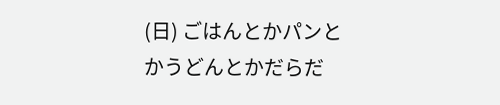(日) ごはんとかパンとかうどんとかだらだ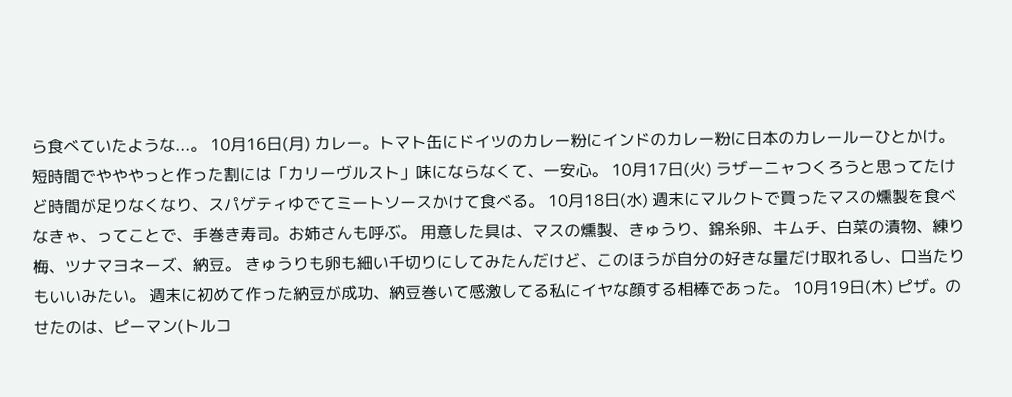ら食べていたような...。 10月16日(月) カレー。トマト缶にドイツのカレー粉にインドのカレー粉に日本のカレールーひとかけ。 短時間でやややっと作った割には「カリーヴルスト」味にならなくて、一安心。 10月17日(火) ラザーニャつくろうと思ってたけど時間が足りなくなり、スパゲティゆでてミートソースかけて食べる。 10月18日(水) 週末にマルクトで買ったマスの燻製を食べなきゃ、ってことで、手巻き寿司。お姉さんも呼ぶ。 用意した具は、マスの燻製、きゅうり、錦糸卵、キムチ、白菜の漬物、練り梅、ツナマヨネーズ、納豆。 きゅうりも卵も細い千切りにしてみたんだけど、このほうが自分の好きな量だけ取れるし、口当たりもいいみたい。 週末に初めて作った納豆が成功、納豆巻いて感激してる私にイヤな顔する相棒であった。 10月19日(木) ピザ。のせたのは、ピーマン(トルコ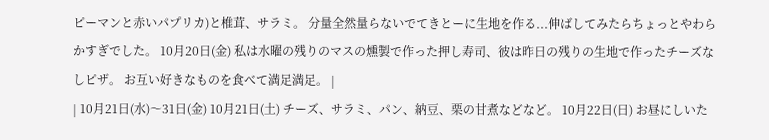ピーマンと赤いパプリカ)と椎茸、サラミ。 分量全然量らないでてきとーに生地を作る...伸ばしてみたらちょっとやわらかすぎでした。 10月20日(金) 私は水曜の残りのマスの燻製で作った押し寿司、彼は昨日の残りの生地で作ったチーズなしピザ。 お互い好きなものを食べて満足満足。 |
| 10月21日(水)〜31日(金) 10月21日(土) チーズ、サラミ、パン、納豆、栗の甘煮などなど。 10月22日(日) お昼にしいた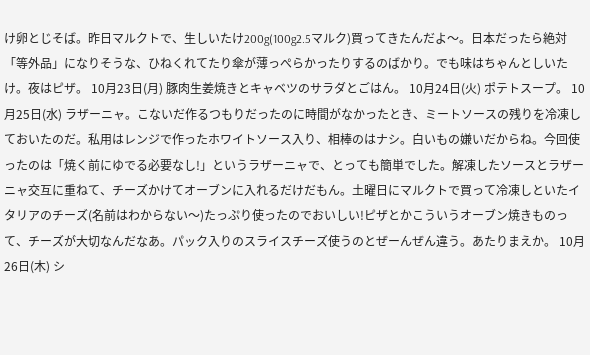け卵とじそば。昨日マルクトで、生しいたけ200g(100g2.5マルク)買ってきたんだよ〜。日本だったら絶対「等外品」になりそうな、ひねくれてたり傘が薄っぺらかったりするのばかり。でも味はちゃんとしいたけ。夜はピザ。 10月23日(月) 豚肉生姜焼きとキャベツのサラダとごはん。 10月24日(火) ポテトスープ。 10月25日(水) ラザーニャ。こないだ作るつもりだったのに時間がなかったとき、ミートソースの残りを冷凍しておいたのだ。私用はレンジで作ったホワイトソース入り、相棒のはナシ。白いもの嫌いだからね。今回使ったのは「焼く前にゆでる必要なし!」というラザーニャで、とっても簡単でした。解凍したソースとラザーニャ交互に重ねて、チーズかけてオーブンに入れるだけだもん。土曜日にマルクトで買って冷凍しといたイタリアのチーズ(名前はわからない〜)たっぷり使ったのでおいしい!ピザとかこういうオーブン焼きものって、チーズが大切なんだなあ。パック入りのスライスチーズ使うのとぜーんぜん違う。あたりまえか。 10月26日(木) シ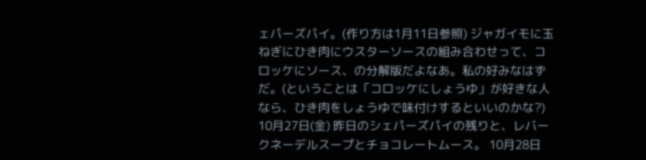ェパーズパイ。(作り方は1月11日参照) ジャガイモに玉ねぎにひき肉にウスターソースの組み合わせって、コロッケにソース、の分解版だよなあ。私の好みなはずだ。(ということは「コロッケにしょうゆ」が好きな人なら、ひき肉をしょうゆで味付けするといいのかな?) 10月27日(金) 昨日のシェパーズパイの残りと、レバークネーデルスープとチョコレートムース。 10月28日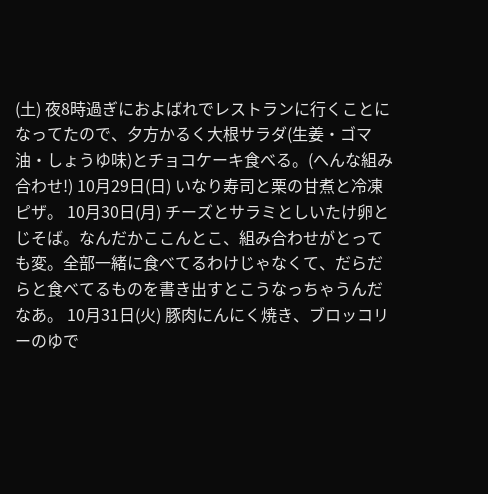(土) 夜8時過ぎにおよばれでレストランに行くことになってたので、夕方かるく大根サラダ(生姜・ゴマ油・しょうゆ味)とチョコケーキ食べる。(へんな組み合わせ!) 10月29日(日) いなり寿司と栗の甘煮と冷凍ピザ。 10月30日(月) チーズとサラミとしいたけ卵とじそば。なんだかここんとこ、組み合わせがとっても変。全部一緒に食べてるわけじゃなくて、だらだらと食べてるものを書き出すとこうなっちゃうんだなあ。 10月31日(火) 豚肉にんにく焼き、ブロッコリーのゆで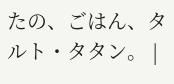たの、ごはん、タルト・タタン。 |